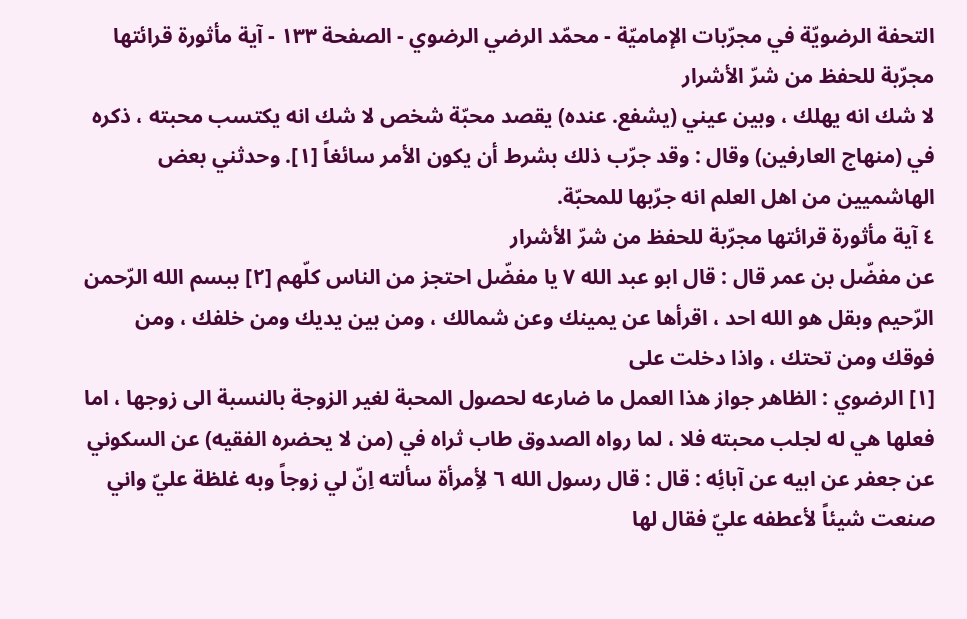التحفة الرضويّة في مجرّبات الإماميّة - محمّد الرضي الرضوي - الصفحة ١٣٣ - آية مأثورة قرائتها مجرّبة للحفظ من شرّ الأشرار
لا شك انه يهلك ، وبين عيني (يشفع. عنده) يقصد محبّة شخص لا شك انه يكتسب محبته ، ذكره في (منهاج العارفين) وقال : وقد جرّب ذلك بشرط أن يكون الأمر سائغاً [١]. وحدثني بعض الهاشميين من اهل العلم انه جرّبها للمحبّة.
٤ آية مأثورة قرائتها مجرّبة للحفظ من شرّ الأشرار
عن مفضّل بن عمر قال : قال ابو عبد الله ٧ يا مفضّل احتجز من الناس كلّهم [٢] ببسم الله الرّحمن الرّحيم وبقل هو الله احد ، اقرأها عن يمينك وعن شمالك ، ومن بين يديك ومن خلفك ، ومن فوقك ومن تحتك ، واذا دخلت على
[١] الرضوي : الظاهر جواز هذا العمل ما ضارعه لحصول المحبة لغير الزوجة بالنسبة الى زوجها ، اما فعلها هي له لجلب محبته فلا ، لما رواه الصدوق طاب ثراه في (من لا يحضره الفقيه) عن السكوني عن جعفر عن ابيه عن آبائِه : قال : قال رسول الله ٦ لأِمرأة سألته اِنّ لي زوجاً وبه غلظة عليّ واني صنعت شيئاً لأعطفه عليّ فقال لها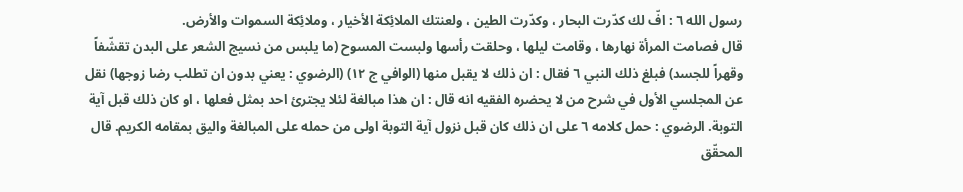رسول الله ٦ : افّ لك كدّرت البحار ، وكدّرت الطين ، ولعنتك الملائِكة الأخيار ، وملائِكة السموات والأرض.
قال فصامت المرأة نهارها ، وقامت ليلها ، وحلقت رأسها ولبست المسوح (ما يلبس من نسيج الشعر على البدن تقشّفاً وقهراً للجسد) فبلغ ذلك النبي ٦ فقال : ان ذلك لا يقبل منها (الوافي ج ١٢) (الرضوي : يعني بدون ان تطلب رضا زوجها) نقل عن المجلسي الأول في شرح من لا يحضره الفقيه انه قال : ان هذا مبالغة لئلا يجترئ احد بمثل فعلها ، او كان ذلك قبل آية التوبة. الرضوي : حمل كلامه ٦ على ان ذلك كان قبل نزول آية التوبة اولى من حمله على المبالغة واليق بمقامه الكريم. قال المحقّق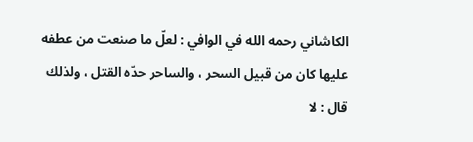الكاشاني رحمه الله في الوافي : لعلّ ما صنعت من عطفه عليها كان من قبيل السحر ، والساحر حدّه القتل ، ولذلك قال : لا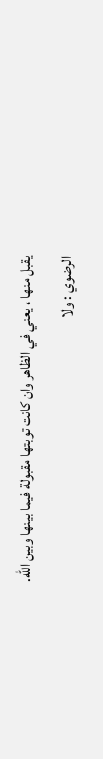يقبل منها ، يعني في الظاهر وان كانت توبتها مقبولة فيما بينها وبين الله.
الرضوي : ولا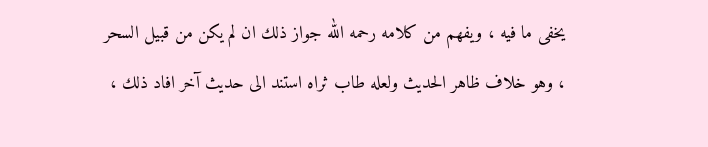يخفى ما فيه ، ويفهم من كلامه رحمه الله جواز ذلك ان لم يكن من قبيل السحر ، وهو خلاف ظاهر الحديث ولعله طاب ثراه استند الى حديث آخر افاد ذلك ،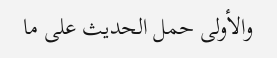والأولى حمل الحديث على ما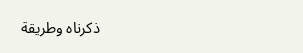ذكرناه وطريقة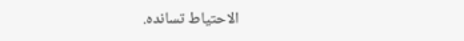الاحتياط تسانده.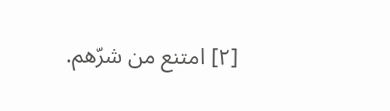[٢] امتنع من شرّهم.